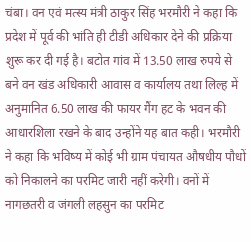चंबा। वन एवं मत्स्य मंत्री ठाकुर सिंह भरमौरी ने कहा कि प्रदेश में पूर्व की भांति ही टीडी अधिकार देने की प्रक्रिया शुरू कर दी गई है। बटोत गांव में 13.50 लाख रुपये से बने वन खंड अधिकारी आवास व कार्यालय तथा लिल्ह में अनुमानित 6.50 लाख की फायर गैंग हट के भवन की आधारशिला रखने के बाद उन्होंने यह बात कही। भरमौरी ने कहा कि भविष्य में कोई भी ग्राम पंचायत औषधीय पौधों को निकालने का परमिट जारी नहीं करेगी। वनों में नागछतरी व जंगली लहसुन का परमिट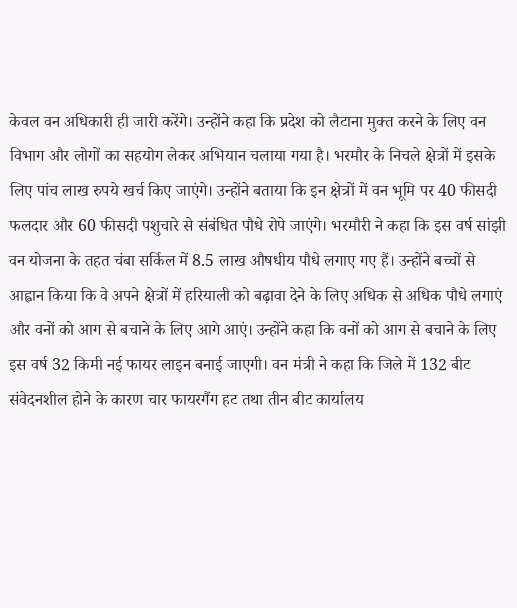केवल वन अधिकारी ही जारी करेंगे। उन्होंने कहा कि प्रदेश को लैटाना मुक्त करने के लिए वन विभाग और लोगों का सहयोग लेकर अभियान चलाया गया है। भरमौर के निचले क्षेत्रों में इसके लिए पांच लाख रुपये खर्च किए जाएंगे। उन्होंने बताया कि इन क्षेत्रों में वन भूमि पर 40 फीसदी फलदार और 60 फीसदी पशुचारे से संबंधित पौधे रोपे जाएंगे। भरमौरी ने कहा कि इस वर्ष सांझी वन योजना के तहत चंबा सर्किल में 8.5 लाख औषधीय पौधे लगाए गए हैं। उन्होंने बच्चों से आह्वान किया कि वे अपने क्षेत्रों में हरियाली को बढ़ावा देने के लिए अधिक से अधिक पौधे लगाएं और वनों को आग से बचाने के लिए आगे आएं। उन्होंने कहा कि वनों को आग से बचाने के लिए इस वर्ष 32 किमी नई फायर लाइन बनाई जाएगी। वन मंत्री ने कहा कि जिले में 132 बीट संवेदनशील होने के कारण चार फायरगैंग हट तथा तीन बीट कार्यालय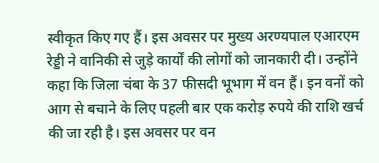स्वीकृत किए गए हैं। इस अवसर पर मुख्य अरण्यपाल एआरएम रेड्डी ने वानिकी से जुड़े कार्यों की लोगों को जानकारी दी। उन्होंने कहा कि जिला चंबा के 37 फीसदी भूभाग में वन हैं। इन वनों को आग से बचाने के लिए पहली बार एक करोड़ रुपये की राशि खर्च की जा रही है। इस अवसर पर वन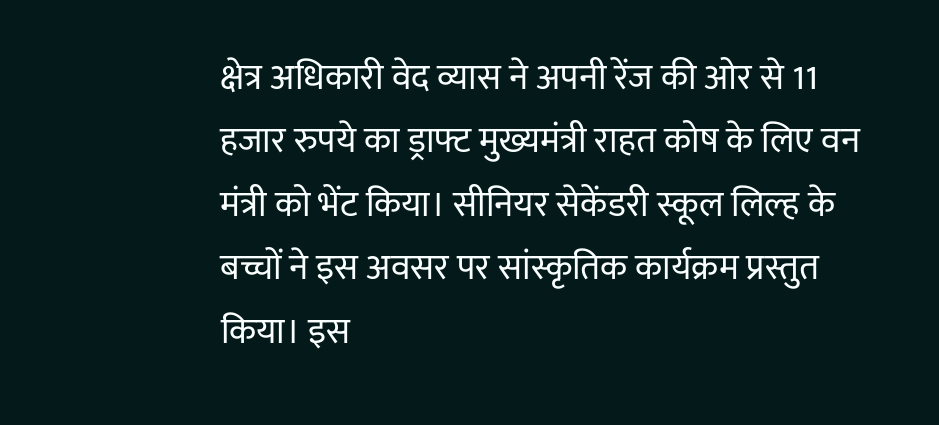क्षेत्र अधिकारी वेद व्यास ने अपनी रेंज की ओर से 11 हजार रुपये का ड्राफ्ट मुख्यमंत्री राहत कोष के लिए वन मंत्री को भेंट किया। सीनियर सेकेंडरी स्कूल लिल्ह के बच्चों ने इस अवसर पर सांस्कृतिक कार्यक्रम प्रस्तुत किया। इस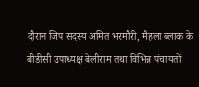दौरान जिप सदस्य अमित भरमौरी, मैहला ब्लाक के बीडीसी उपाध्यक्ष बेलीराम तथा विभिन्न पंचायतों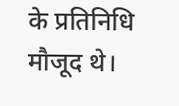के प्रतिनिधि मौजूद थे।